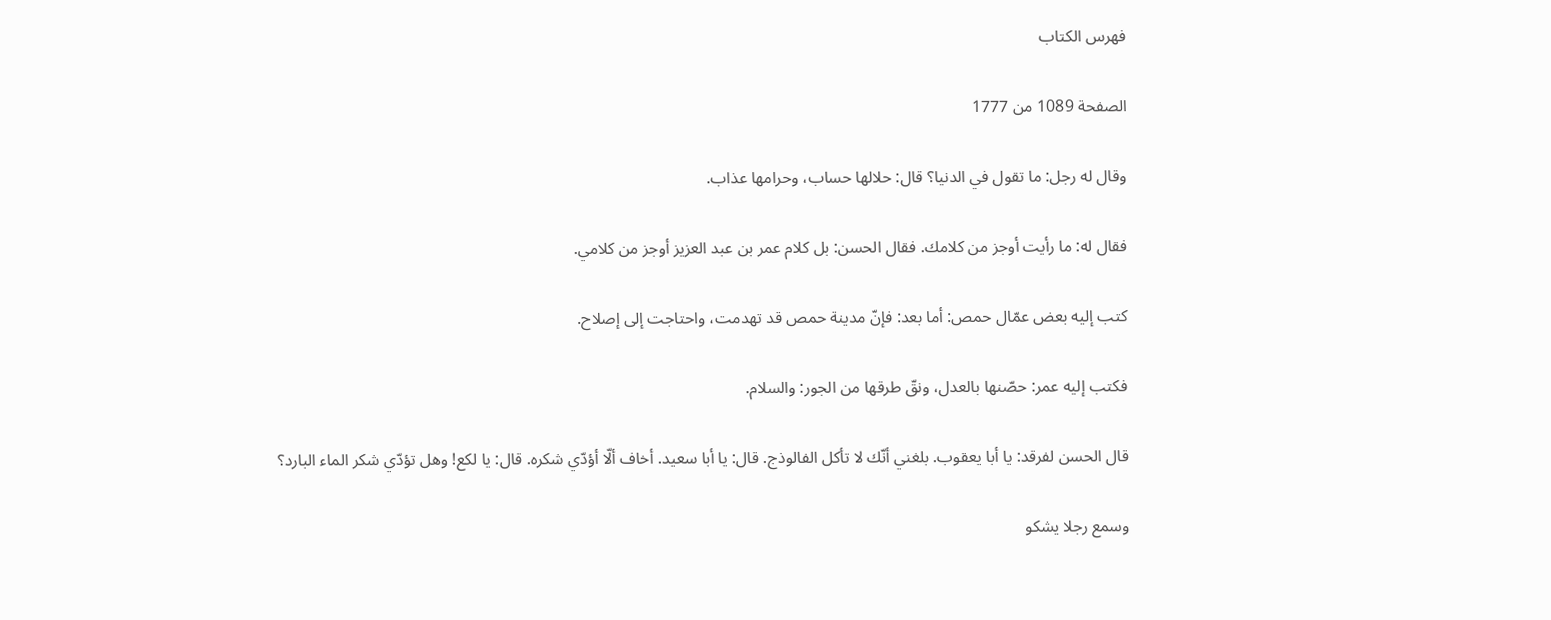فهرس الكتاب

الصفحة 1089 من 1777

وقال له رجل: ما تقول في الدنيا؟ قال: حلالها حساب، وحرامها عذاب.

فقال له: ما رأيت أوجز من كلامك. فقال الحسن: بل كلام عمر بن عبد العزيز أوجز من كلامي.

كتب إليه بعض عمّال حمص: أما بعد: فإنّ مدينة حمص قد تهدمت، واحتاجت إلى إصلاح.

فكتب إليه عمر: حصّنها بالعدل، ونقّ طرقها من الجور: والسلام.

قال الحسن لفرقد: يا أبا يعقوب. بلغني أنّك لا تأكل الفالوذج. قال: يا أبا سعيد. أخاف ألّا أؤدّي شكره. قال: يا لكع! وهل تؤدّي شكر الماء البارد؟

وسمع رجلا يشكو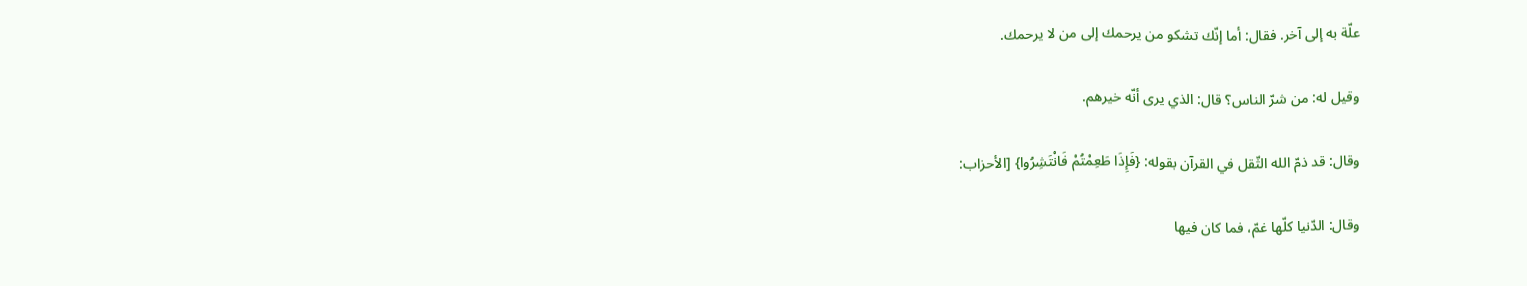علّة به إلى آخر. فقال: أما إنّك تشكو من يرحمك إلى من لا يرحمك.

وقيل له: من شرّ الناس؟ قال: الذي يرى أنّه خيرهم.

وقال: قد ذمّ الله الثّقل في القرآن بقوله: {فَإِذَا طَعِمْتُمْ فَانْتَشِرُوا} [الأحزاب:

وقال: الدّنيا كلّها غمّ، فما كان فيها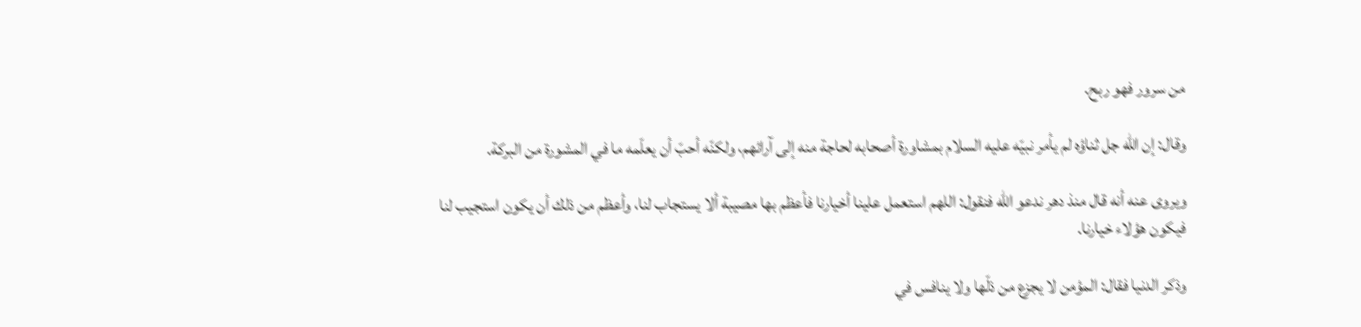من سرور فهو ربح.

وقال: إن الله جل ثناؤه لم يأمر نبيّه عليه السلام بمشاورة أصحابه لحاجة منه إلى آرائهم، ولكنّه أحبّ أن يعلّمه ما في المشورة من البركة.

ويروى عنه أنه قال منذ دهر ندعو الله فنقول: اللهم استعمل علينا أخيارنا فأعظم بها مصيبة ألا يستجاب لنا، وأعظم من ذلك أن يكون استجيب لنا فيكون هؤلاء خيارنا.

وذكر الدنيا فقال: المؤمن لا يجزع من ذلّها ولا ينافس في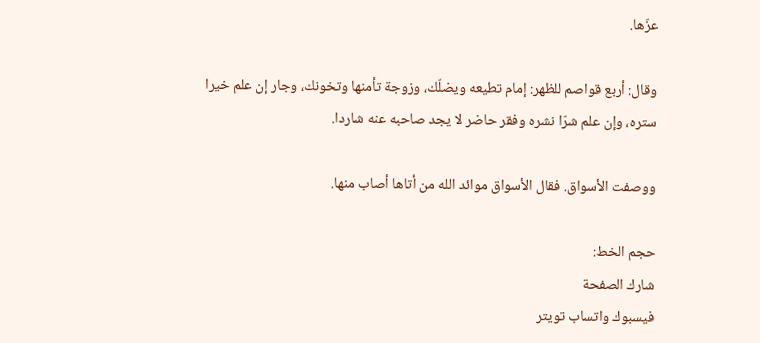عزّها.

وقال: أربع قواصم للظهر: إمام تطيعه ويضلّك، وزوجة تأمنها وتخونك، وجار إن علم خيرا ستره، وإن علم شرّا نشره وفقر حاضر لا يجد صاحبه عنه شاردا.

ووصفت الأسواق. فقال الأسواق موائد الله من أتاها أصاب منها.

حجم الخط:
شارك الصفحة
فيسبوك واتساب تويتر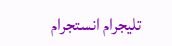تليجرام انستجرام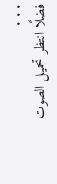. . .
فضلًا انتظر تحميل الصوت